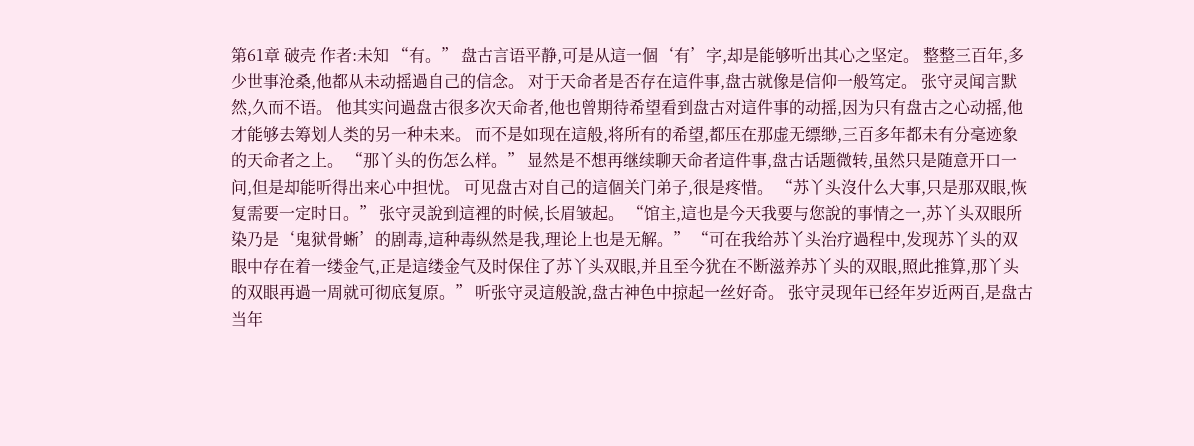第61章 破壳 作者:未知 “有。” 盘古言语平静,可是从這一個‘有’字,却是能够听出其心之坚定。 整整三百年,多少世事沧桑,他都从未动摇過自己的信念。 对于天命者是否存在這件事,盘古就像是信仰一般笃定。 张守灵闻言默然,久而不语。 他其实问過盘古很多次天命者,他也曾期待希望看到盘古对這件事的动摇,因为只有盘古之心动摇,他才能够去筹划人类的另一种未来。 而不是如现在這般,将所有的希望,都压在那虚无缥缈,三百多年都未有分毫迹象的天命者之上。 “那丫头的伤怎么样。” 显然是不想再继续聊天命者這件事,盘古话题微转,虽然只是随意开口一问,但是却能听得出来心中担忧。 可见盘古对自己的這個关门弟子,很是疼惜。 “苏丫头沒什么大事,只是那双眼,恢复需要一定时日。” 张守灵說到這裡的时候,长眉皱起。 “馆主,這也是今天我要与您說的事情之一,苏丫头双眼所染乃是‘鬼狱骨蜥’的剧毒,這种毒纵然是我,理论上也是无解。” “可在我给苏丫头治疗過程中,发现苏丫头的双眼中存在着一缕金气,正是這缕金气及时保住了苏丫头双眼,并且至今犹在不断滋养苏丫头的双眼,照此推算,那丫头的双眼再過一周就可彻底复原。” 听张守灵這般說,盘古神色中掠起一丝好奇。 张守灵现年已经年岁近两百,是盘古当年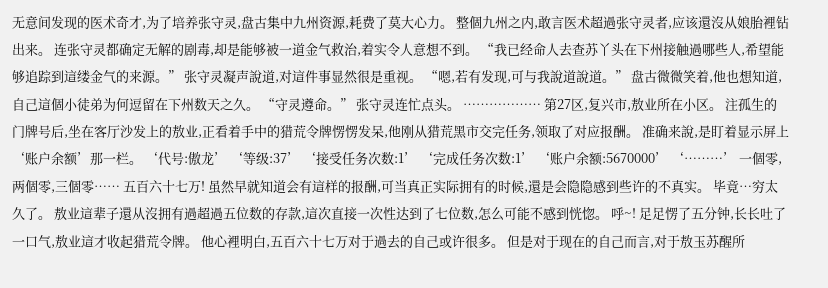无意间发现的医术奇才,为了培养张守灵,盘古集中九州资源,耗费了莫大心力。 整個九州之内,敢言医术超過张守灵者,应该還沒从娘胎裡钻出来。 连张守灵都确定无解的剧毒,却是能够被一道金气救治,着实令人意想不到。 “我已经命人去查苏丫头在下州接触過哪些人,希望能够追踪到這缕金气的来源。” 张守灵凝声說道,对這件事显然很是重视。 “嗯,若有发现,可与我說道說道。” 盘古微微笑着,他也想知道,自己這個小徒弟为何逗留在下州数天之久。 “守灵遵命。” 张守灵连忙点头。 ……………… 第27区,复兴市,敖业所在小区。 注孤生的门牌号后,坐在客厅沙发上的敖业,正看着手中的猎荒令牌愣愣发呆,他刚从猎荒黑市交完任务,领取了对应报酬。 准确来說,是盯着显示屏上‘账户余额’那一栏。 ‘代号:傲龙’ ‘等级:37’ ‘接受任务次数:1’ ‘完成任务次数:1’ ‘账户余额:5670000’ ‘………’ 一個零,两個零,三個零…… 五百六十七万! 虽然早就知道会有這样的报酬,可当真正实际拥有的时候,還是会隐隐感到些许的不真实。 毕竟…穷太久了。 敖业這辈子還从沒拥有過超過五位数的存款,這次直接一次性达到了七位数,怎么可能不感到恍惚。 呼~! 足足愣了五分钟,长长吐了一口气,敖业這才收起猎荒令牌。 他心裡明白,五百六十七万对于過去的自己或许很多。 但是对于现在的自己而言,对于敖玉苏醒所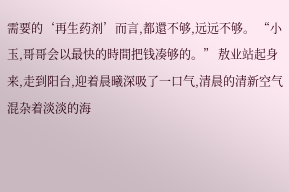需要的‘再生药剂’而言,都還不够,远远不够。 “小玉,哥哥会以最快的時間把钱凑够的。” 敖业站起身来,走到阳台,迎着晨曦深吸了一口气,清晨的清新空气混杂着淡淡的海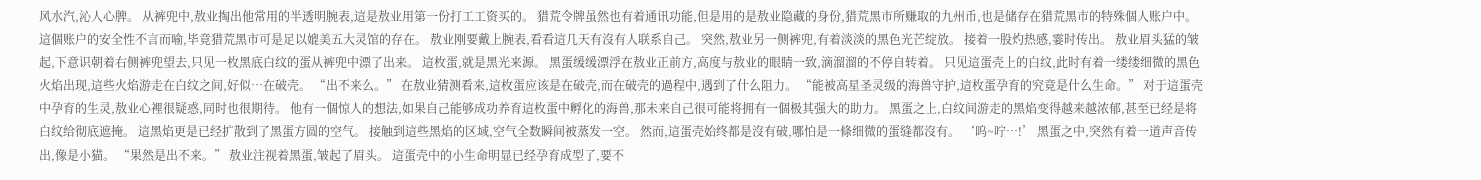风水汽,沁人心脾。 从裤兜中,敖业掏出他常用的半透明腕表,這是敖业用第一份打工工资买的。 猎荒令牌虽然也有着通讯功能,但是用的是敖业隐藏的身份,猎荒黑市所赚取的九州币,也是储存在猎荒黑市的特殊個人账户中。 這個账户的安全性不言而喻,毕竟猎荒黑市可是足以媲美五大灵馆的存在。 敖业刚要戴上腕表,看看這几天有沒有人联系自己。 突然,敖业另一侧裤兜,有着淡淡的黑色光芒绽放。 接着一股灼热感,霎时传出。 敖业眉头猛的皱起,下意识朝着右侧裤兜望去,只见一枚黑底白纹的蛋从裤兜中漂了出来。 這枚蛋,就是黑光来源。 黑蛋缓缓漂浮在敖业正前方,高度与敖业的眼睛一致,滴溜溜的不停自转着。 只见這蛋壳上的白纹,此时有着一缕缕细微的黑色火焰出现,這些火焰游走在白纹之间,好似…在破壳。 “出不来么。” 在敖业猜测看来,這枚蛋应该是在破壳,而在破壳的過程中,遇到了什么阻力。 “能被高星圣灵级的海兽守护,這枚蛋孕育的究竟是什么生命。” 对于這蛋壳中孕育的生灵,敖业心裡很疑惑,同时也很期待。 他有一個惊人的想法,如果自己能够成功养育這枚蛋中孵化的海兽,那未来自己很可能将拥有一個极其强大的助力。 黑蛋之上,白纹间游走的黑焰变得越来越浓郁,甚至已经是将白纹给彻底遮掩。 這黑焰更是已经扩散到了黑蛋方圆的空气。 接触到這些黑焰的区域,空气全数瞬间被蒸发一空。 然而,這蛋壳始终都是沒有破,哪怕是一條细微的蛋缝都沒有。 ‘呜~咛…!’ 黑蛋之中,突然有着一道声音传出,像是小猫。 “果然是出不来。” 敖业注视着黑蛋,皱起了眉头。 這蛋壳中的小生命明显已经孕育成型了,要不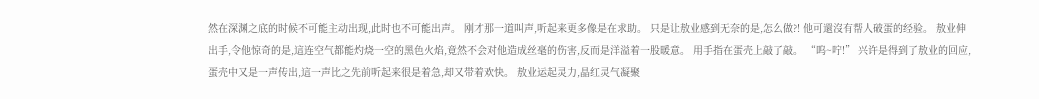然在深渊之底的时候不可能主动出现,此时也不可能出声。 刚才那一道叫声,听起来更多像是在求助。 只是让敖业感到无奈的是,怎么做?! 他可還沒有帮人破蛋的经验。 敖业伸出手,令他惊奇的是,這连空气都能灼烧一空的黑色火焰,竟然不会对他造成丝毫的伤害,反而是洋溢着一股暖意。 用手指在蛋壳上敲了敲。 “呜~咛!” 兴许是得到了敖业的回应,蛋壳中又是一声传出,這一声比之先前听起来很是着急,却又带着欢快。 敖业运起灵力,晶红灵气凝聚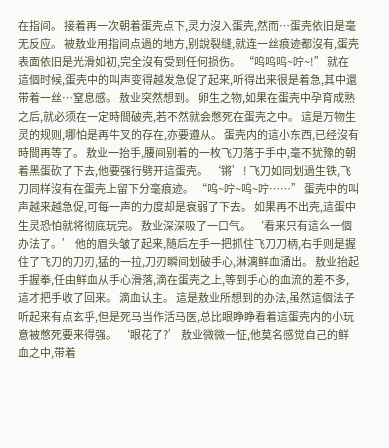在指间。 接着再一次朝着蛋壳点下,灵力沒入蛋壳,然而…蛋壳依旧是毫无反应。 被敖业用指间点過的地方,别說裂缝,就连一丝痕迹都沒有,蛋壳表面依旧是光滑如初,完全沒有受到任何损伤。 “呜呜呜~咛~!” 就在這個时候,蛋壳中的叫声变得越发急促了起来,听得出来很是着急,其中還带着一丝…窒息感。 敖业突然想到。 卵生之物,如果在蛋壳中孕育成熟之后,就必须在一定時間破壳,若不然就会憋死在蛋壳之中。 這是万物生灵的规则,哪怕是再牛叉的存在,亦要遵从。 蛋壳内的這小东西,已经沒有時間再等了。 敖业一抬手,腰间别着的一枚飞刀落于手中,毫不犹豫的朝着黑蛋砍了下去,他要强行劈开這蛋壳。 ‘锵’! 飞刀如同划過生铁,飞刀同样沒有在蛋壳上留下分毫痕迹。 “呜~咛~呜~咛……” 蛋壳中的叫声越来越急促,可每一声的力度却是衰弱了下去。 如果再不出壳,這蛋中生灵恐怕就将彻底玩完。 敖业深深吸了一口气。 ‘看来只有這么一個办法了。’ 他的眉头皱了起来,随后左手一把抓住飞刀刀柄,右手则是握住了飞刀的刀刃,猛的一拉,刀刃瞬间划破手心,淋漓鲜血涌出。 敖业抬起手握拳,任由鲜血从手心滑落,滴在蛋壳之上,等到手心的血流的差不多,這才把手收了回来。 滴血认主。 這是敖业所想到的办法,虽然這個法子听起来有点玄乎,但是死马当作活马医,总比眼睁睁看着這蛋壳内的小玩意被憋死要来得强。 ‘眼花了?’ 敖业微微一怔,他莫名感觉自己的鲜血之中,带着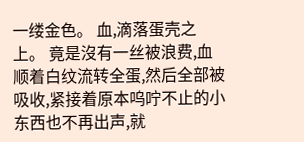一缕金色。 血,滴落蛋壳之上。 竟是沒有一丝被浪费,血顺着白纹流转全蛋,然后全部被吸收,紧接着原本呜咛不止的小东西也不再出声,就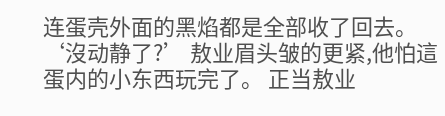连蛋壳外面的黑焰都是全部收了回去。 ‘沒动静了?’ 敖业眉头皱的更紧,他怕這蛋内的小东西玩完了。 正当敖业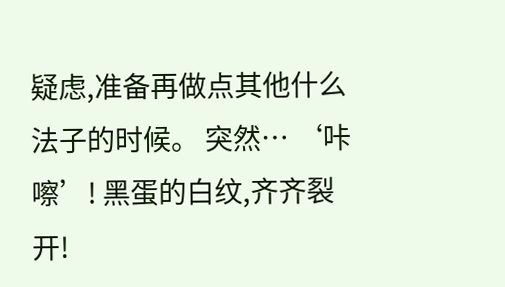疑虑,准备再做点其他什么法子的时候。 突然… ‘咔嚓’! 黑蛋的白纹,齐齐裂开!